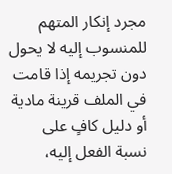مجرد إنكار المتهم للمنسوب إليه لا يحول دون تجريمه إذا قامت في الملف قرينة مادية أو دليل كافٍ على نسبة الفعل إليه،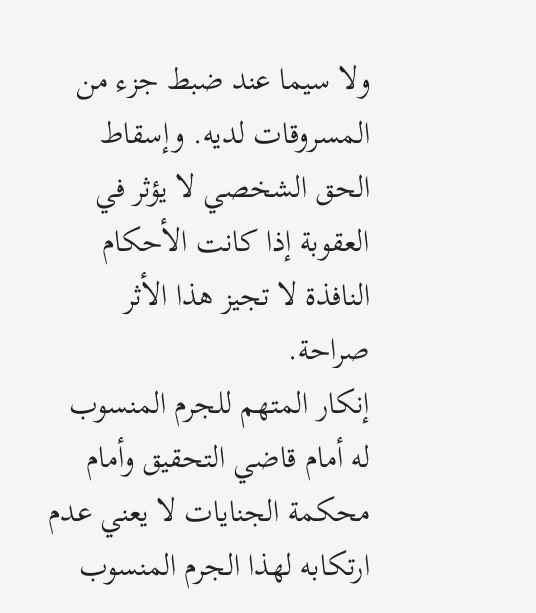ولا سيما عند ضبط جزء من المسروقات لديه. وإسقاط الحق الشخصي لا يؤثر في العقوبة إذا كانت الأحكام النافذة لا تجيز هذا الأثر صراحة.
إنكار المتهم للجرم المنسوب له أمام قاضي التحقيق وأمام محكمة الجنايات لا يعني عدم ارتكابه لهذا الجرم المنسوب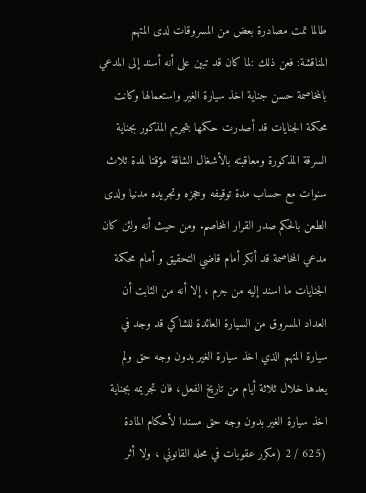طالما تمت مصادرة بعض من المسروقات لدى المتهم المناقشة: فعن ذلك :لما كان قد تبين على أنه أسند إلى المدعي بالمخاصمة حسن جناية اخذ سيارة الغير واستعمالها وكانت محكمة الجنايات قد أصدرت حكمها بتجريم المذكور بجناية السرقة المذكورة ومعاقبته بالأشغال الشاقة مؤقتا لمدة ثلاث سنوات مع حساب مدة توقيفه وحجزه وتجريده مدنيا ولدى الطعن بالحكم صدر القرار المخاصم. ومن حيث أنه ولئن كان مدعي المخاصمة قد أنكر أمام قاضي التحقيق و أمام محكمة الجنايات ما اسند إليه من جرم ، إلا أنه من الثابت أن العداد المسروق من السيارة العائدة للشاكي قد وجد في سيارة المتهم الذي اخذ سيارة الغير بدون وجه حق ولم يعدها خلال ثلاثة أيام من تاريخ الفعل، فان تجريمه بجناية اخذ سيارة الغير بدون وجه حق مسندا لأحكام المادة (625 / 2 (مكرر عقوبات في محله القانوني ، ولا أثر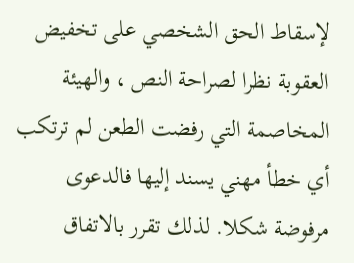لإسقاط الحق الشخصي على تخفيض العقوبة نظرا لصراحة النص ، والهيئة المخاصمة التي رفضت الطعن لم ترتكب أي خطأ مهني يسند إليها فالدعوى مرفوضة شكلا. لذلك تقرر بالاتفاق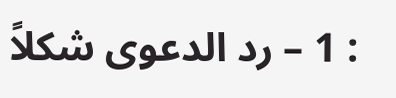: 1 – رد الدعوى شكلاً